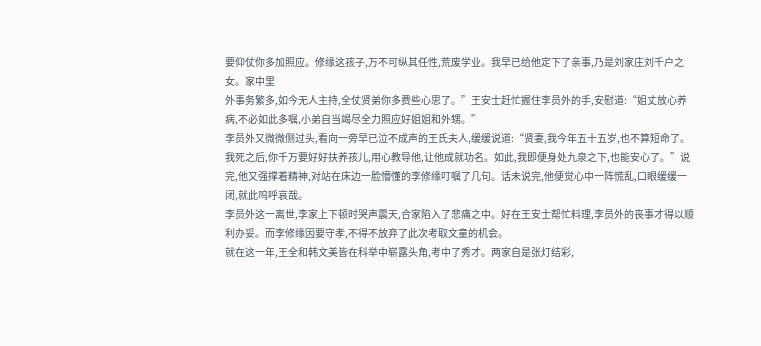要仰仗你多加照应。修缘这孩子,万不可纵其任性,荒废学业。我早已给他定下了亲事,乃是刘家庄刘千户之女。家中里
外事务繁多,如今无人主持,全仗贤弟你多费些心思了。”王安士赶忙握住李员外的手,安慰道:“姐丈放心养病,不必如此多嘱,小弟自当竭尽全力照应好姐姐和外甥。”
李员外又微微侧过头,看向一旁早已泣不成声的王氏夫人,缓缓说道:“贤妻,我今年五十五岁,也不算短命了。我死之后,你千万要好好扶养孩儿,用心教导他,让他成就功名。如此,我即便身处九泉之下,也能安心了。”说完,他又强撑着精神,对站在床边一脸懵懂的李修缘叮嘱了几句。话未说完,他便觉心中一阵慌乱,口眼缓缓一闭,就此呜呼哀哉。
李员外这一离世,李家上下顿时哭声震天,合家陷入了悲痛之中。好在王安士帮忙料理,李员外的丧事才得以顺利办妥。而李修缘因要守孝,不得不放弃了此次考取文童的机会。
就在这一年,王全和韩文美皆在科举中崭露头角,考中了秀才。两家自是张灯结彩,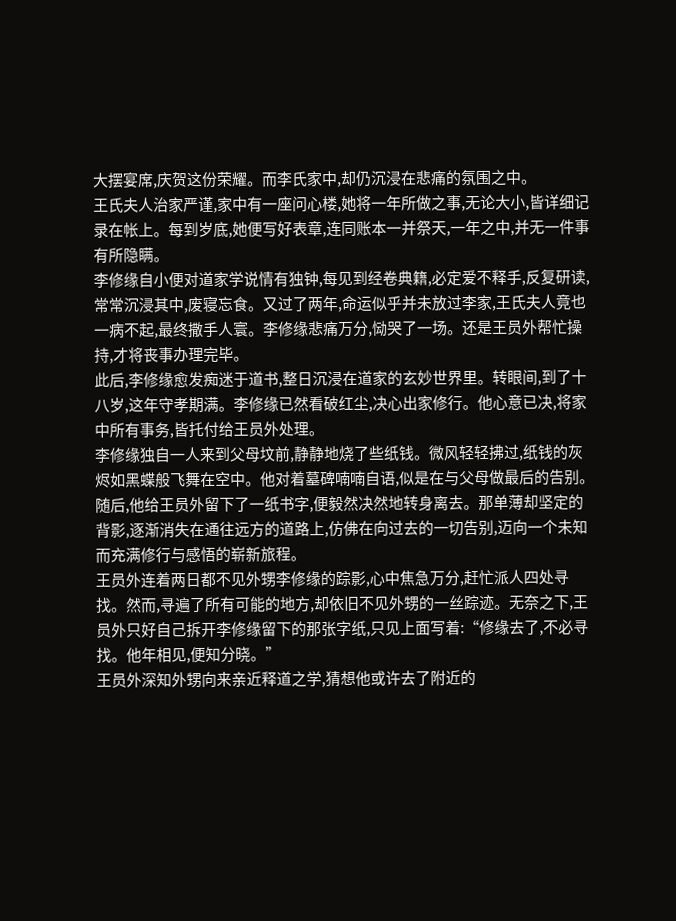大摆宴席,庆贺这份荣耀。而李氏家中,却仍沉浸在悲痛的氛围之中。
王氏夫人治家严谨,家中有一座问心楼,她将一年所做之事,无论大小,皆详细记录在帐上。每到岁底,她便写好表章,连同账本一并祭天,一年之中,并无一件事有所隐瞒。
李修缘自小便对道家学说情有独钟,每见到经卷典籍,必定爱不释手,反复研读,常常沉浸其中,废寝忘食。又过了两年,命运似乎并未放过李家,王氏夫人竟也一病不起,最终撒手人寰。李修缘悲痛万分,恸哭了一场。还是王员外帮忙操持,才将丧事办理完毕。
此后,李修缘愈发痴迷于道书,整日沉浸在道家的玄妙世界里。转眼间,到了十八岁,这年守孝期满。李修缘已然看破红尘,决心出家修行。他心意已决,将家中所有事务,皆托付给王员外处理。
李修缘独自一人来到父母坟前,静静地烧了些纸钱。微风轻轻拂过,纸钱的灰烬如黑蝶般飞舞在空中。他对着墓碑喃喃自语,似是在与父母做最后的告别。随后,他给王员外留下了一纸书字,便毅然决然地转身离去。那单薄却坚定的背影,逐渐消失在通往远方的道路上,仿佛在向过去的一切告别,迈向一个未知而充满修行与感悟的崭新旅程。
王员外连着两日都不见外甥李修缘的踪影,心中焦急万分,赶忙派人四处寻找。然而,寻遍了所有可能的地方,却依旧不见外甥的一丝踪迹。无奈之下,王员外只好自己拆开李修缘留下的那张字纸,只见上面写着:“修缘去了,不必寻找。他年相见,便知分晓。”
王员外深知外甥向来亲近释道之学,猜想他或许去了附近的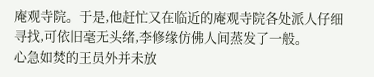庵观寺院。于是,他赶忙又在临近的庵观寺院各处派人仔细寻找,可依旧毫无头绪,李修缘仿佛人间蒸发了一般。
心急如焚的王员外并未放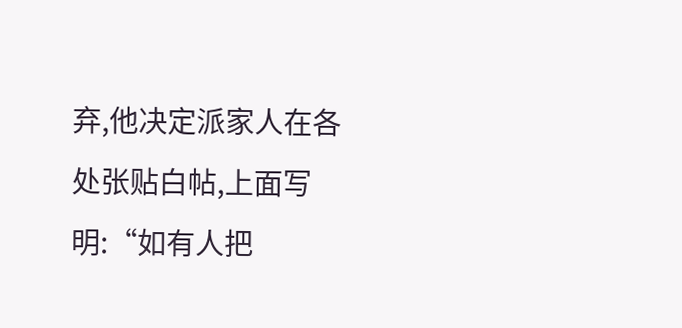弃,他决定派家人在各处张贴白帖,上面写明:“如有人把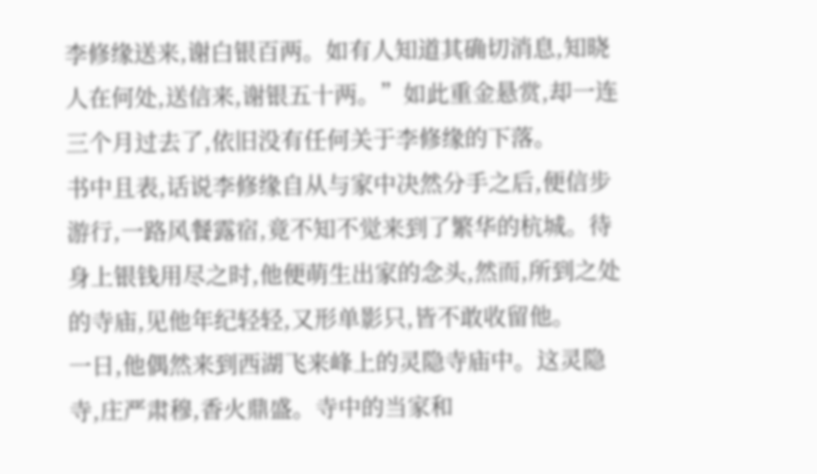李修缘送来,谢白银百两。如有人知道其确切消息,知晓人在何处,送信来,谢银五十两。”如此重金悬赏,却一连三个月过去了,依旧没有任何关于李修缘的下落。
书中且表,话说李修缘自从与家中决然分手之后,便信步游行,一路风餐露宿,竟不知不觉来到了繁华的杭城。待身上银钱用尽之时,他便萌生出家的念头,然而,所到之处的寺庙,见他年纪轻轻,又形单影只,皆不敢收留他。
一日,他偶然来到西湖飞来峰上的灵隐寺庙中。这灵隐寺,庄严肃穆,香火鼎盛。寺中的当家和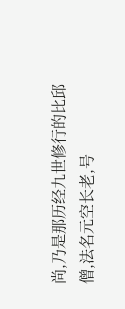尚,乃是那历经九世修行的比邱僧,法名元空长老,号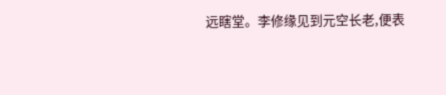远瞎堂。李修缘见到元空长老,便表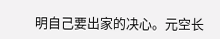明自己要出家的决心。元空长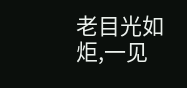老目光如炬,一见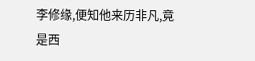李修缘,便知他来历非凡,竟是西